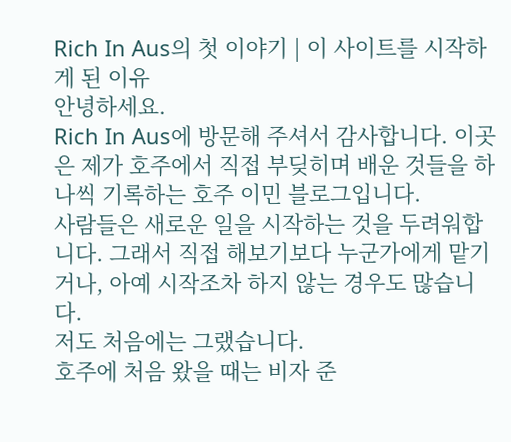Rich In Aus의 첫 이야기 | 이 사이트를 시작하게 된 이유
안녕하세요.
Rich In Aus에 방문해 주셔서 감사합니다. 이곳은 제가 호주에서 직접 부딪히며 배운 것들을 하나씩 기록하는 호주 이민 블로그입니다.
사람들은 새로운 일을 시작하는 것을 두려워합니다. 그래서 직접 해보기보다 누군가에게 맡기거나, 아예 시작조차 하지 않는 경우도 많습니다.
저도 처음에는 그랬습니다.
호주에 처음 왔을 때는 비자 준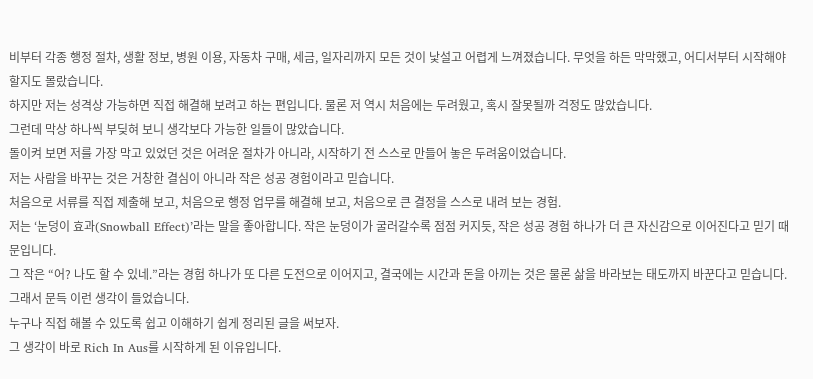비부터 각종 행정 절차, 생활 정보, 병원 이용, 자동차 구매, 세금, 일자리까지 모든 것이 낯설고 어렵게 느껴졌습니다. 무엇을 하든 막막했고, 어디서부터 시작해야 할지도 몰랐습니다.
하지만 저는 성격상 가능하면 직접 해결해 보려고 하는 편입니다. 물론 저 역시 처음에는 두려웠고, 혹시 잘못될까 걱정도 많았습니다.
그런데 막상 하나씩 부딪혀 보니 생각보다 가능한 일들이 많았습니다.
돌이켜 보면 저를 가장 막고 있었던 것은 어려운 절차가 아니라, 시작하기 전 스스로 만들어 놓은 두려움이었습니다.
저는 사람을 바꾸는 것은 거창한 결심이 아니라 작은 성공 경험이라고 믿습니다.
처음으로 서류를 직접 제출해 보고, 처음으로 행정 업무를 해결해 보고, 처음으로 큰 결정을 스스로 내려 보는 경험.
저는 ‘눈덩이 효과(Snowball Effect)’라는 말을 좋아합니다. 작은 눈덩이가 굴러갈수록 점점 커지듯, 작은 성공 경험 하나가 더 큰 자신감으로 이어진다고 믿기 때문입니다.
그 작은 “어? 나도 할 수 있네.”라는 경험 하나가 또 다른 도전으로 이어지고, 결국에는 시간과 돈을 아끼는 것은 물론 삶을 바라보는 태도까지 바꾼다고 믿습니다.
그래서 문득 이런 생각이 들었습니다.
누구나 직접 해볼 수 있도록 쉽고 이해하기 쉽게 정리된 글을 써보자.
그 생각이 바로 Rich In Aus를 시작하게 된 이유입니다.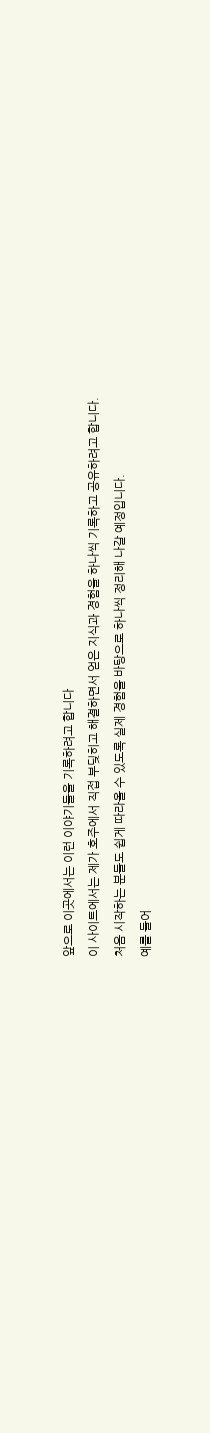앞으로 이곳에서는 이런 이야기들을 기록하려고 합니다
이 사이트에서는 제가 호주에서 직접 부딪히고 해결하면서 얻은 지식과 경험을 하나씩 기록하고 공유하려고 합니다.
처음 시작하는 분들도 쉽게 따라올 수 있도록 실제 경험을 바탕으로 하나씩 정리해 나갈 예정입니다.
예를 들어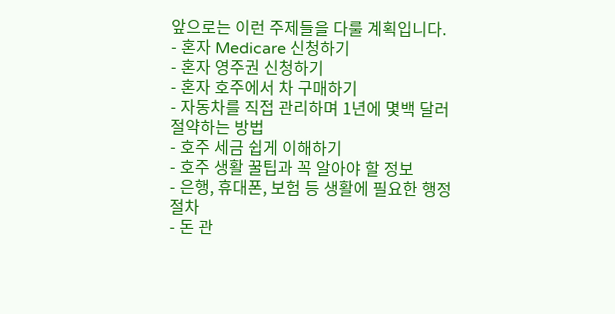앞으로는 이런 주제들을 다룰 계획입니다.
- 혼자 Medicare 신청하기
- 혼자 영주권 신청하기
- 혼자 호주에서 차 구매하기
- 자동차를 직접 관리하며 1년에 몇백 달러 절약하는 방법
- 호주 세금 쉽게 이해하기
- 호주 생활 꿀팁과 꼭 알아야 할 정보
- 은행, 휴대폰, 보험 등 생활에 필요한 행정 절차
- 돈 관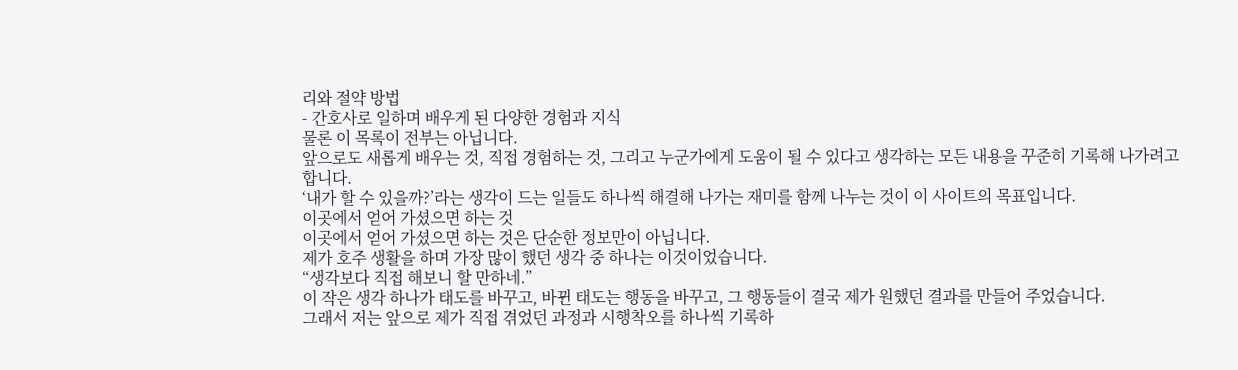리와 절약 방법
- 간호사로 일하며 배우게 된 다양한 경험과 지식
물론 이 목록이 전부는 아닙니다.
앞으로도 새롭게 배우는 것, 직접 경험하는 것, 그리고 누군가에게 도움이 될 수 있다고 생각하는 모든 내용을 꾸준히 기록해 나가려고 합니다.
‘내가 할 수 있을까?’라는 생각이 드는 일들도 하나씩 해결해 나가는 재미를 함께 나누는 것이 이 사이트의 목표입니다.
이곳에서 얻어 가셨으면 하는 것
이곳에서 얻어 가셨으면 하는 것은 단순한 정보만이 아닙니다.
제가 호주 생활을 하며 가장 많이 했던 생각 중 하나는 이것이었습니다.
“생각보다 직접 해보니 할 만하네.”
이 작은 생각 하나가 태도를 바꾸고, 바뀐 태도는 행동을 바꾸고, 그 행동들이 결국 제가 원했던 결과를 만들어 주었습니다.
그래서 저는 앞으로 제가 직접 겪었던 과정과 시행착오를 하나씩 기록하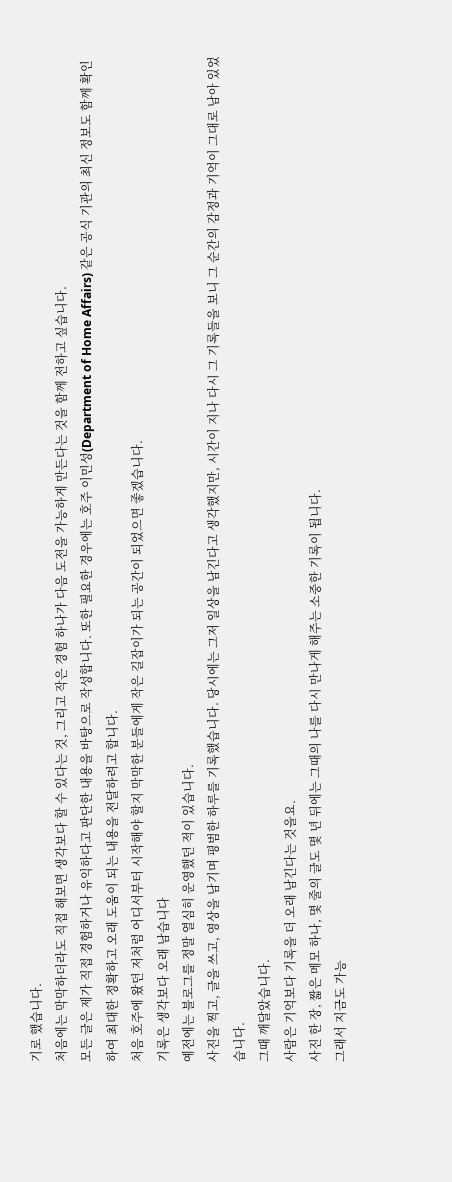기로 했습니다.
처음에는 막막하더라도 직접 해보면 생각보다 할 수 있다는 것, 그리고 작은 경험 하나가 다음 도전을 가능하게 만든다는 것을 함께 전하고 싶습니다.
모든 글은 제가 직접 경험하거나 유익하다고 판단한 내용을 바탕으로 작성합니다. 또한 필요한 경우에는 호주 이민성(Department of Home Affairs) 같은 공식 기관의 최신 정보도 함께 확인하여 최대한 정확하고 오래 도움이 되는 내용을 전달하려고 합니다.
처음 호주에 왔던 저처럼 어디서부터 시작해야 할지 막막한 분들에게 작은 길잡이가 되는 공간이 되었으면 좋겠습니다.
기록은 생각보다 오래 남습니다
예전에는 블로그를 정말 열심히 운영했던 적이 있습니다.
사진을 찍고, 글을 쓰고, 영상을 남기며 평범한 하루를 기록했습니다. 당시에는 그저 일상을 남긴다고 생각했지만, 시간이 지나 다시 그 기록들을 보니 그 순간의 감정과 기억이 그대로 남아 있었습니다.
그때 깨달았습니다.
사람은 기억보다 기록을 더 오래 남긴다는 것을요.
사진 한 장, 짧은 메모 하나, 몇 줄의 글도 몇 년 뒤에는 그때의 나를 다시 만나게 해주는 소중한 기록이 됩니다.
그래서 지금도 가능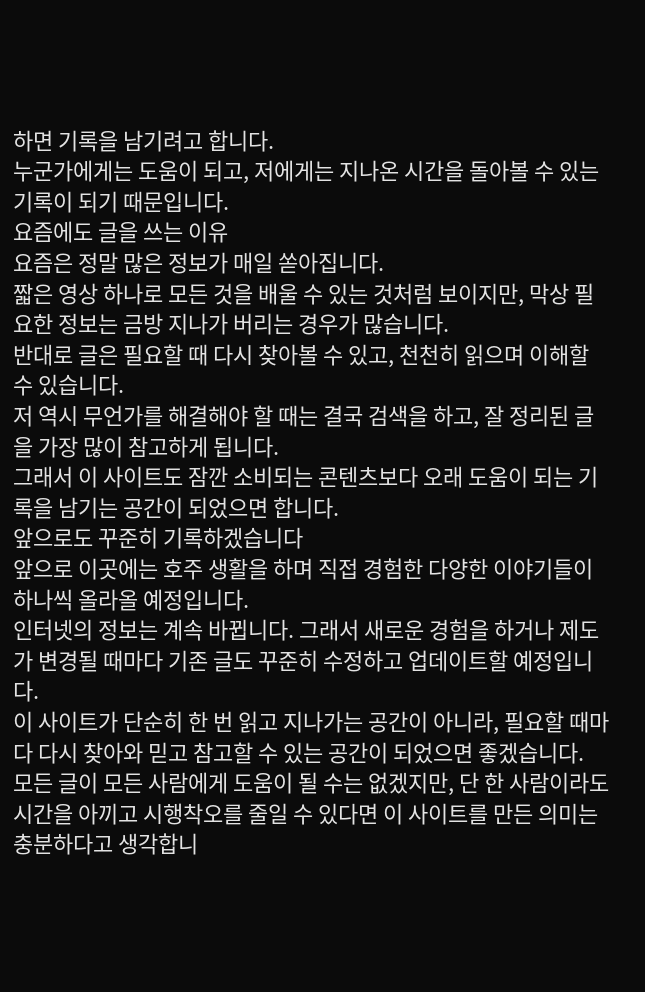하면 기록을 남기려고 합니다.
누군가에게는 도움이 되고, 저에게는 지나온 시간을 돌아볼 수 있는 기록이 되기 때문입니다.
요즘에도 글을 쓰는 이유
요즘은 정말 많은 정보가 매일 쏟아집니다.
짧은 영상 하나로 모든 것을 배울 수 있는 것처럼 보이지만, 막상 필요한 정보는 금방 지나가 버리는 경우가 많습니다.
반대로 글은 필요할 때 다시 찾아볼 수 있고, 천천히 읽으며 이해할 수 있습니다.
저 역시 무언가를 해결해야 할 때는 결국 검색을 하고, 잘 정리된 글을 가장 많이 참고하게 됩니다.
그래서 이 사이트도 잠깐 소비되는 콘텐츠보다 오래 도움이 되는 기록을 남기는 공간이 되었으면 합니다.
앞으로도 꾸준히 기록하겠습니다
앞으로 이곳에는 호주 생활을 하며 직접 경험한 다양한 이야기들이 하나씩 올라올 예정입니다.
인터넷의 정보는 계속 바뀝니다. 그래서 새로운 경험을 하거나 제도가 변경될 때마다 기존 글도 꾸준히 수정하고 업데이트할 예정입니다.
이 사이트가 단순히 한 번 읽고 지나가는 공간이 아니라, 필요할 때마다 다시 찾아와 믿고 참고할 수 있는 공간이 되었으면 좋겠습니다.
모든 글이 모든 사람에게 도움이 될 수는 없겠지만, 단 한 사람이라도 시간을 아끼고 시행착오를 줄일 수 있다면 이 사이트를 만든 의미는 충분하다고 생각합니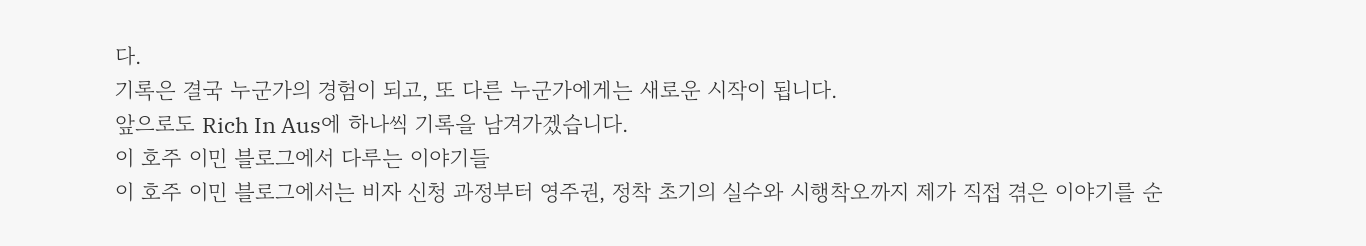다.
기록은 결국 누군가의 경험이 되고, 또 다른 누군가에게는 새로운 시작이 됩니다.
앞으로도 Rich In Aus에 하나씩 기록을 남겨가겠습니다.
이 호주 이민 블로그에서 다루는 이야기들
이 호주 이민 블로그에서는 비자 신청 과정부터 영주권, 정착 초기의 실수와 시행착오까지 제가 직접 겪은 이야기를 순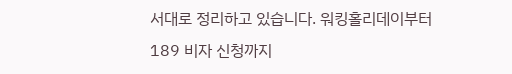서대로 정리하고 있습니다. 워킹홀리데이부터 189 비자 신청까지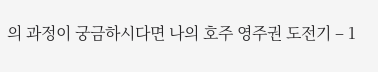의 과정이 궁금하시다면 나의 호주 영주권 도전기 – 1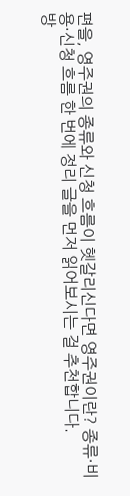편을, 영주권의 종류와 신청 흐름이 헷갈리신다면 영주권이란? 종류·비용·신청 흐름 한 번에 정리 글을 먼저 읽어보시는 걸 추천합니다.
방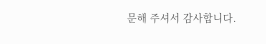문해 주셔서 감사합니다.